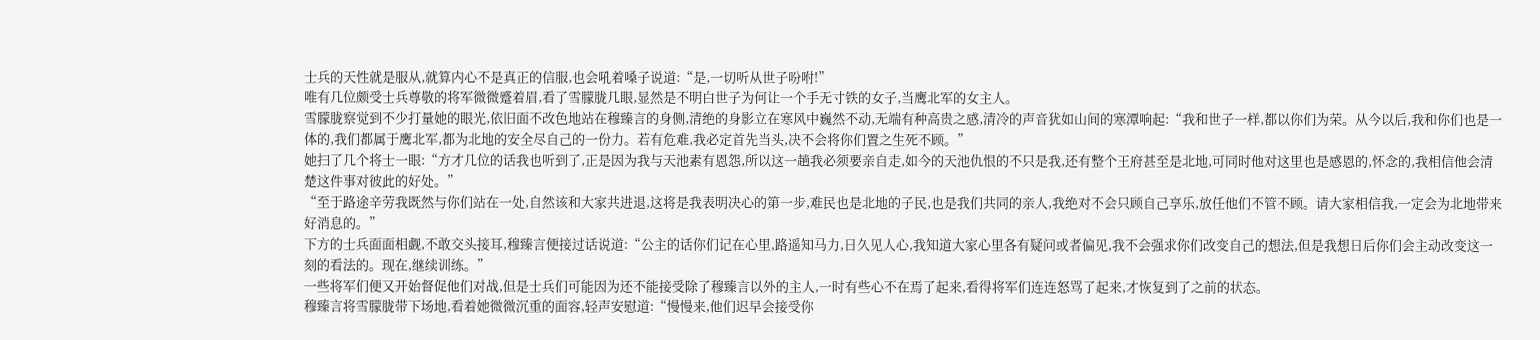士兵的天性就是服从,就算内心不是真正的信服,也会吼着嗓子说道:“是,一切听从世子吩咐!”
唯有几位颇受士兵尊敬的将军微微蹙着眉,看了雪朦胧几眼,显然是不明白世子为何让一个手无寸铁的女子,当鹰北军的女主人。
雪朦胧察觉到不少打量她的眼光,依旧面不改色地站在穆臻言的身侧,清绝的身影立在寒风中巍然不动,无端有种高贵之感,清冷的声音犹如山间的寒潭响起:“我和世子一样,都以你们为荣。从今以后,我和你们也是一体的,我们都属于鹰北军,都为北地的安全尽自己的一份力。若有危难,我必定首先当头,决不会将你们置之生死不顾。”
她扫了几个将士一眼:“方才几位的话我也听到了,正是因为我与天池素有恩怨,所以这一趟我必须要亲自走,如今的天池仇恨的不只是我,还有整个王府甚至是北地,可同时他对这里也是感恩的,怀念的,我相信他会清楚这件事对彼此的好处。”
“至于路途辛劳我既然与你们站在一处,自然该和大家共进退,这将是我表明决心的第一步,难民也是北地的子民,也是我们共同的亲人,我绝对不会只顾自己享乐,放任他们不管不顾。请大家相信我,一定会为北地带来好消息的。”
下方的士兵面面相觑,不敢交头接耳,穆臻言便接过话说道:“公主的话你们记在心里,路遥知马力,日久见人心,我知道大家心里各有疑问或者偏见,我不会强求你们改变自己的想法,但是我想日后你们会主动改变这一刻的看法的。现在,继续训练。”
一些将军们便又开始督促他们对战,但是士兵们可能因为还不能接受除了穆臻言以外的主人,一时有些心不在焉了起来,看得将军们连连怒骂了起来,才恢复到了之前的状态。
穆臻言将雪朦胧带下场地,看着她微微沉重的面容,轻声安慰道:“慢慢来,他们迟早会接受你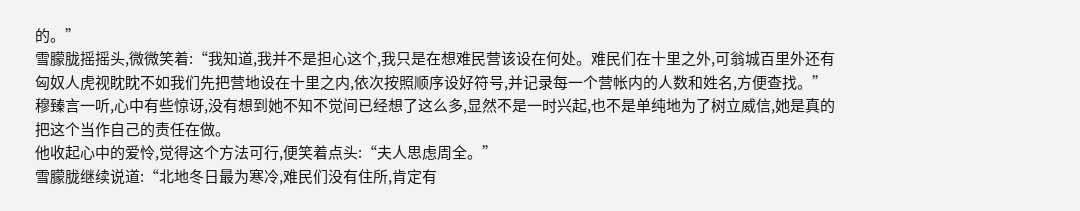的。”
雪朦胧摇摇头,微微笑着:“我知道,我并不是担心这个,我只是在想难民营该设在何处。难民们在十里之外,可翁城百里外还有匈奴人虎视眈眈不如我们先把营地设在十里之内,依次按照顺序设好符号,并记录每一个营帐内的人数和姓名,方便查找。”
穆臻言一听,心中有些惊讶,没有想到她不知不觉间已经想了这么多,显然不是一时兴起,也不是单纯地为了树立威信,她是真的把这个当作自己的责任在做。
他收起心中的爱怜,觉得这个方法可行,便笑着点头:“夫人思虑周全。”
雪朦胧继续说道:“北地冬日最为寒冷,难民们没有住所,肯定有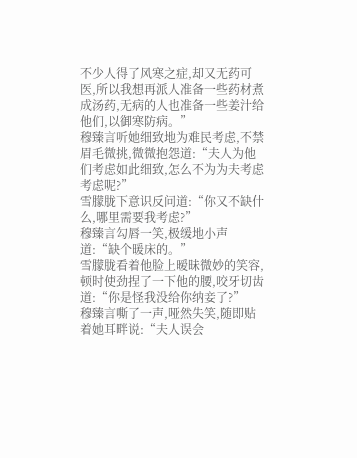不少人得了风寒之症,却又无药可医,所以我想再派人准备一些药材煮成汤药,无病的人也准备一些姜汁给他们,以御寒防病。”
穆臻言听她细致地为难民考虑,不禁眉毛微挑,微微抱怨道:“夫人为他们考虑如此细致,怎么不为为夫考虑考虑呢?”
雪朦胧下意识反问道:“你又不缺什么,哪里需要我考虑?”
穆臻言勾唇一笑,极缓地小声道:“缺个暖床的。”
雪朦胧看着他脸上暧昧微妙的笑容,顿时使劲捏了一下他的腰,咬牙切齿道:“你是怪我没给你纳妾了?”
穆臻言嘶了一声,哑然失笑,随即贴着她耳畔说:“夫人误会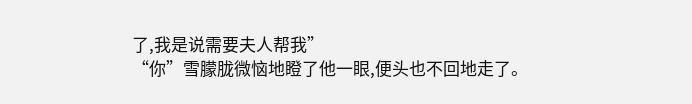了,我是说需要夫人帮我”
“你”雪朦胧微恼地瞪了他一眼,便头也不回地走了。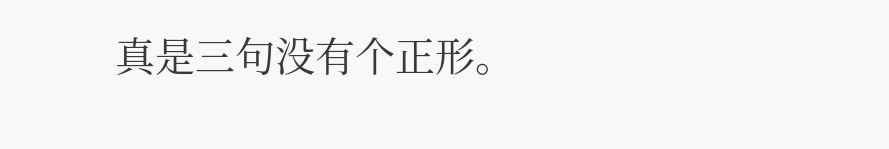真是三句没有个正形。